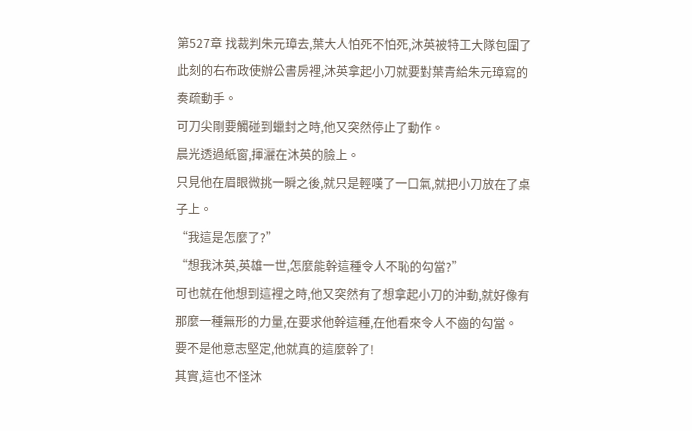第527章 找裁判朱元璋去,葉大人怕死不怕死,沐英被特工大隊包圍了
此刻的右布政使辦公書房裡,沐英拿起小刀就要對葉青給朱元璋寫的奏疏動手。
可刀尖剛要觸碰到蠟封之時,他又突然停止了動作。
晨光透過紙窗,揮灑在沐英的臉上。
只見他在眉眼微挑一瞬之後,就只是輕嘆了一口氣,就把小刀放在了桌子上。
“我這是怎麼了?”
“想我沐英,英雄一世,怎麼能幹這種令人不恥的勾當?”
可也就在他想到這裡之時,他又突然有了想拿起小刀的沖動,就好像有那麼一種無形的力量,在要求他幹這種,在他看來令人不齒的勾當。
要不是他意志堅定,他就真的這麼幹了!
其實,這也不怪沐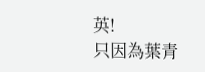英!
只因為葉青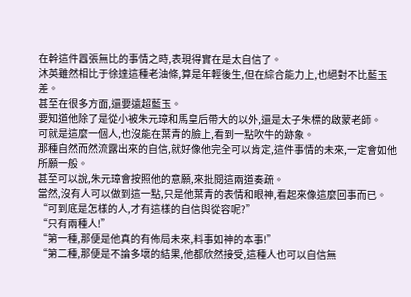在幹這件囂張無比的事情之時,表現得實在是太自信了。
沐英雖然相比于徐達這種老油條,算是年輕後生,但在綜合能力上,也絕對不比藍玉差。
甚至在很多方面,還要遠超藍玉。
要知道他除了是從小被朱元璋和馬皇后帶大的以外,還是太子朱標的啟蒙老師。
可就是這麼一個人,也沒能在葉青的臉上,看到一點吹牛的跡象。
那種自然而然流露出來的自信,就好像他完全可以肯定,這件事情的未來,一定會如他所願一般。
甚至可以說,朱元璋會按照他的意願,來批閱這兩道奏疏。
當然,沒有人可以做到這一點,只是他葉青的表情和眼神,看起來像這麼回事而已。
“可到底是怎樣的人,才有這樣的自信與從容呢?”
“只有兩種人!”
“第一種,那便是他真的有佈局未來,料事如神的本事!”
“第二種,那便是不論多壞的結果,他都欣然接受,這種人也可以自信無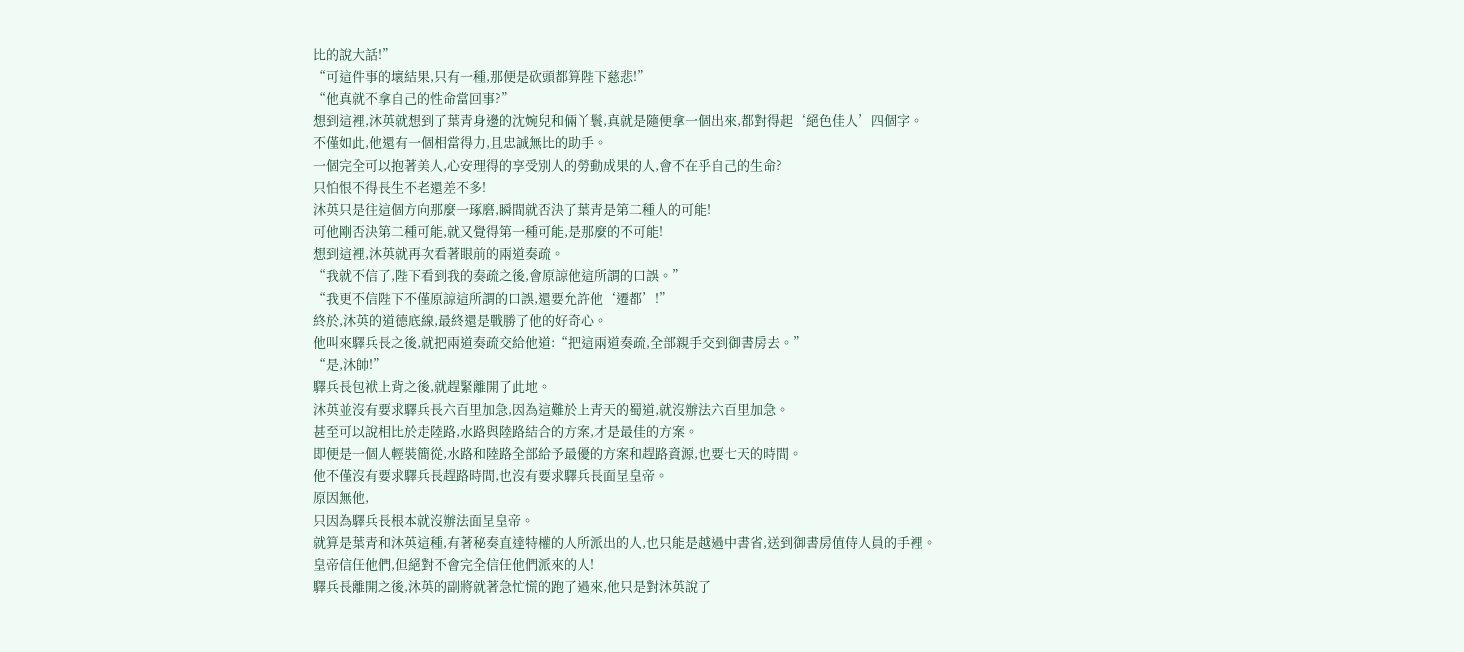比的說大話!”
“可這件事的壞結果,只有一種,那便是砍頭都算陛下慈悲!”
“他真就不拿自己的性命當回事?”
想到這裡,沐英就想到了葉青身邊的沈婉兒和倆丫鬟,真就是隨便拿一個出來,都對得起‘絕色佳人’四個字。
不僅如此,他還有一個相當得力,且忠誠無比的助手。
一個完全可以抱著美人,心安理得的享受別人的勞動成果的人,會不在乎自己的生命?
只怕恨不得長生不老還差不多!
沐英只是往這個方向那麼一琢磨,瞬間就否決了葉青是第二種人的可能!
可他剛否決第二種可能,就又覺得第一種可能,是那麼的不可能!
想到這裡,沐英就再次看著眼前的兩道奏疏。
“我就不信了,陛下看到我的奏疏之後,會原諒他這所謂的口誤。”
“我更不信陛下不僅原諒這所謂的口誤,還要允許他‘遷都’!”
終於,沐英的道德底線,最終還是戰勝了他的好奇心。
他叫來驛兵長之後,就把兩道奏疏交給他道:“把這兩道奏疏,全部親手交到御書房去。”
“是,沐帥!”
驛兵長包袱上背之後,就趕緊離開了此地。
沐英並沒有要求驛兵長六百里加急,因為這難於上青天的蜀道,就沒辦法六百里加急。
甚至可以說相比於走陸路,水路與陸路結合的方案,才是最佳的方案。
即便是一個人輕裝簡從,水路和陸路全部給予最優的方案和趕路資源,也要七天的時間。
他不僅沒有要求驛兵長趕路時間,也沒有要求驛兵長面呈皇帝。
原因無他,
只因為驛兵長根本就沒辦法面呈皇帝。
就算是葉青和沐英這種,有著秘奏直達特權的人所派出的人,也只能是越過中書省,送到御書房值侍人員的手裡。
皇帝信任他們,但絕對不會完全信任他們派來的人!
驛兵長離開之後,沐英的副將就著急忙慌的跑了過來,他只是對沐英說了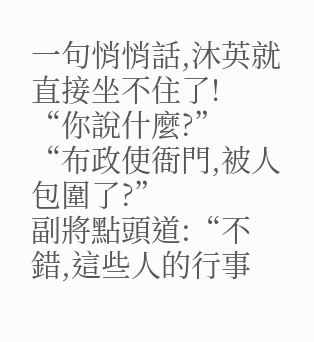一句悄悄話,沐英就直接坐不住了!
“你說什麼?”
“布政使衙門,被人包圍了?”
副將點頭道:“不錯,這些人的行事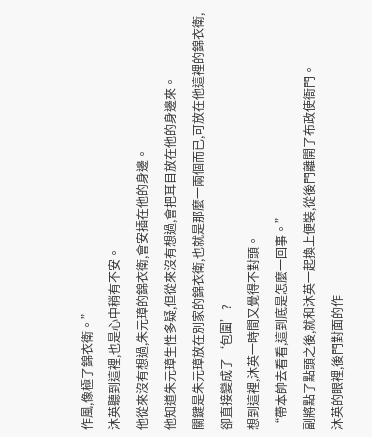作風,像極了錦衣衛。”
沐英聽到這裡,也是心中稍有不安。
他從來沒有想過,朱元璋的錦衣衛,會安插在他的身邊。
他知道朱元璋生性多疑,但從來沒有想過,會把耳目放在他的身邊來。
關鍵是朱元璋放在別家的錦衣衛,也就是那麼一兩個而已,可放在他這裡的錦衣衛,卻直接變成了‘包圍’?
想到這裡,沐英一時間又覺得不對頭。
“帶本帥去看看,這到底是怎麼一回事。”
副將點了點頭之後,就和沐英一起換上便裝,從後門離開了布政使衙門。
沐英的眼裡,後門對面的作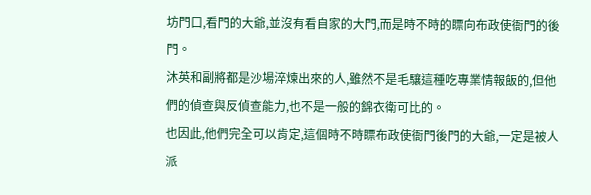坊門口,看門的大爺,並沒有看自家的大門,而是時不時的瞟向布政使衙門的後門。
沐英和副將都是沙場淬煉出來的人,雖然不是毛驤這種吃專業情報飯的,但他們的偵查與反偵查能力,也不是一般的錦衣衛可比的。
也因此,他們完全可以肯定,這個時不時瞟布政使衙門後門的大爺,一定是被人派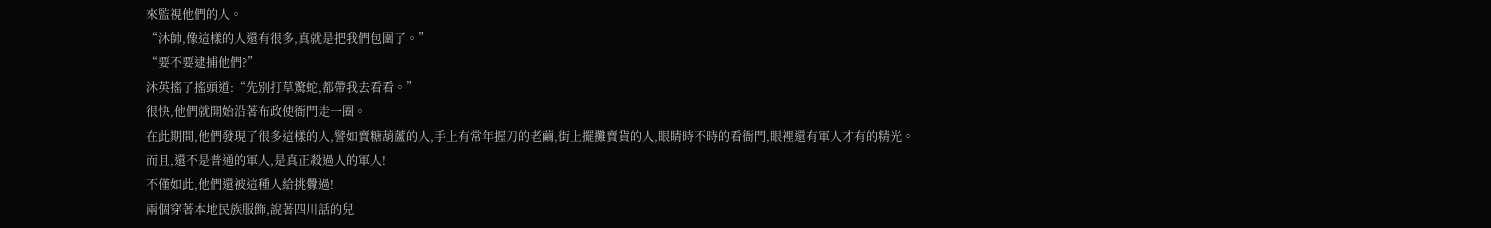來監視他們的人。
“沐帥,像這樣的人還有很多,真就是把我們包圍了。”
“要不要逮捕他們?”
沐英搖了搖頭道:“先別打草驚蛇,都帶我去看看。”
很快,他們就開始沿著布政使衙門走一圈。
在此期間,他們發現了很多這樣的人,譬如賣糖葫蘆的人,手上有常年握刀的老繭,街上擺攤賣貨的人,眼睛時不時的看衙門,眼裡還有軍人才有的精光。
而且,還不是普通的軍人,是真正殺過人的軍人!
不僅如此,他們還被這種人給挑釁過!
兩個穿著本地民族服飾,說著四川話的兒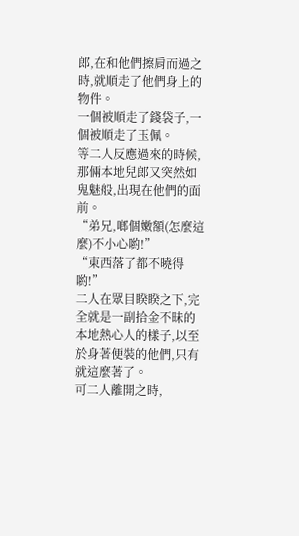郎,在和他們擦肩而過之時,就順走了他們身上的物件。
一個被順走了錢袋子,一個被順走了玉佩。
等二人反應過來的時候,那倆本地兒郎又突然如鬼魅般,出現在他們的面前。
“弟兄,啷個嫩額(怎麼這麼)不小心喲!”
“東西落了都不曉得喲!”
二人在眾目睽睽之下,完全就是一副拾金不昧的本地熱心人的樣子,以至於身著便裝的他們,只有就這麼著了。
可二人離開之時,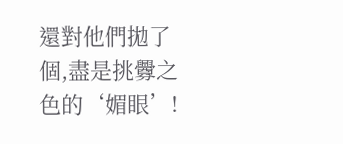還對他們拋了個,盡是挑釁之色的‘媚眼’!